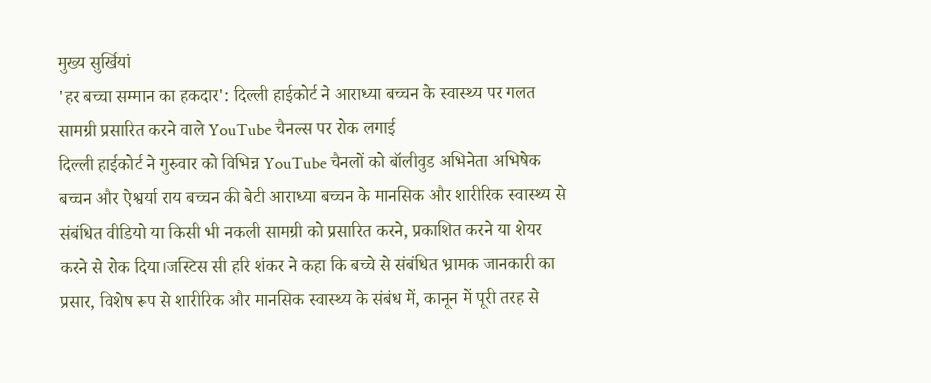मुख्य सुर्खियां
'हर बच्चा सम्मान का हकदार': दिल्ली हाईकोर्ट ने आराध्या बच्चन के स्वास्थ्य पर गलत सामग्री प्रसारित करने वाले YouTube चैनल्स पर रोक लगाई
दिल्ली हाईकोर्ट ने गुरुवार को विभिन्न YouTube चैनलों को बॉलीवुड अभिनेता अभिषेक बच्चन और ऐश्वर्या राय बच्चन की बेटी आराध्या बच्चन के मानसिक और शारीरिक स्वास्थ्य से संबंधित वीडियो या किसी भी नकली सामग्री को प्रसारित करने, प्रकाशित करने या शेयर करने से रोक दिया।जस्टिस सी हरि शंकर ने कहा कि बच्चे से संबंधित भ्रामक जानकारी का प्रसार, विशेष रूप से शारीरिक और मानसिक स्वास्थ्य के संबंध में, कानून में पूरी तरह से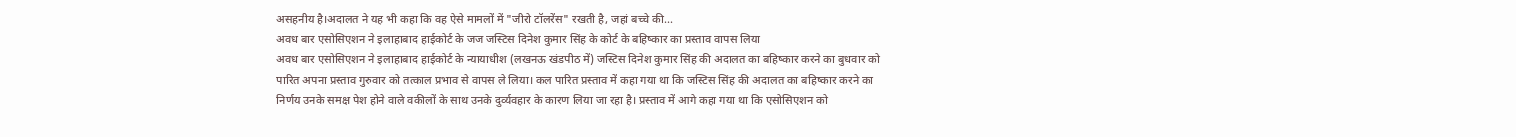असहनीय है।अदालत ने यह भी कहा कि वह ऐसे मामलों में "जीरो टॉलरेंस" रखती है, जहां बच्चे की...
अवध बार एसोसिएशन ने इलाहाबाद हाईकोर्ट के जज जस्टिस दिनेश कुमार सिंह के कोर्ट के बहिष्कार का प्रस्ताव वापस लिया
अवध बार एसोसिएशन ने इलाहाबाद हाईकोर्ट के न्यायाधीश (लखनऊ खंडपीठ में) जस्टिस दिनेश कुमार सिंह की अदालत का बहिष्कार करने का बुधवार को पारित अपना प्रस्ताव गुरुवार को तत्काल प्रभाव से वापस ले लिया। कल पारित प्रस्ताव में कहा गया था कि जस्टिस सिंह की अदालत का बहिष्कार करने का निर्णय उनके समक्ष पेश होने वाले वकीलों के साथ उनके दुर्व्यवहार के कारण लिया जा रहा है। प्रस्ताव में आगे कहा गया था कि एसोसिएशन को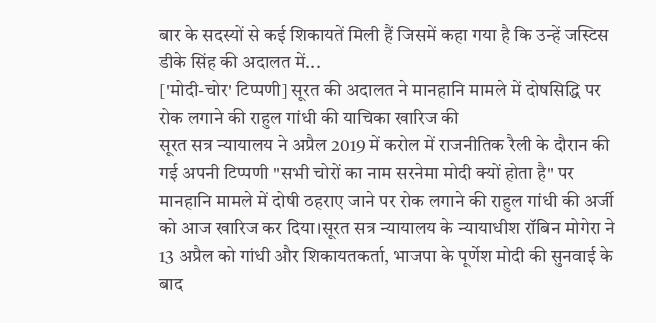बार के सदस्यों से कई शिकायतें मिली हैं जिसमें कहा गया है कि उन्हें जस्टिस डीके सिंह की अदालत में...
['मोदी-चोर' टिप्पणी] सूरत की अदालत ने मानहानि मामले में दोषसिद्धि पर रोक लगाने की राहुल गांधी की याचिका खारिज की
सूरत सत्र न्यायालय ने अप्रैल 2019 में करोल में राजनीतिक रैली के दौरान की गई अपनी टिप्पणी "सभी चोरों का नाम सरनेमा मोदी क्यों होता है" पर मानहानि मामले में दोषी ठहराए जाने पर रोक लगाने की राहुल गांधी की अर्जी को आज खारिज कर दिया।सूरत सत्र न्यायालय के न्यायाधीश रॉबिन मोगेरा ने 13 अप्रैल को गांधी और शिकायतकर्ता, भाजपा के पूर्णेश मोदी की सुनवाई के बाद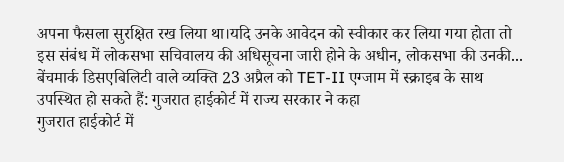अपना फैसला सुरक्षित रख लिया था।यदि उनके आवेदन को स्वीकार कर लिया गया होता तो इस संबंध में लोकसभा सचिवालय की अधिसूचना जारी होने के अधीन, लोकसभा की उनकी...
बेंचमार्क डिसएबिलिटी वाले व्यक्ति 23 अप्रैल को TET-II एग्जाम में स्क्राइब के साथ उपस्थित हो सकते हैं: गुजरात हाईकोर्ट में राज्य सरकार ने कहा
गुजरात हाईकोर्ट में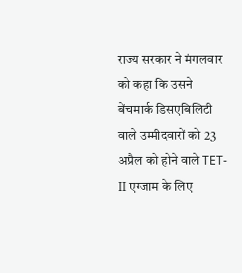राज्य सरकार ने मंगलवार को कहा कि उसने बेंचमार्क डिसएबिलिटी वाले उम्मीदवारों को 23 अप्रैल को होने वाले TET-II एग्जाम के लिए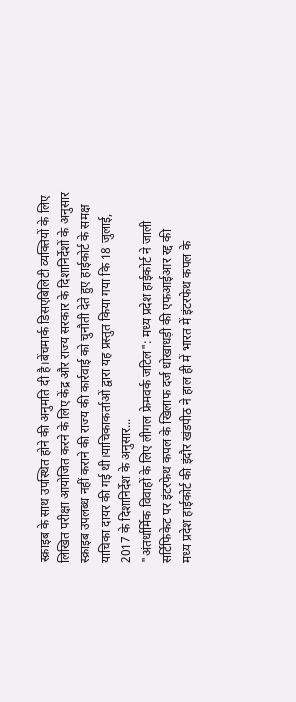स्क्राइब के साथ उपस्थित होने की अनुमति दी है।बेंचमार्क डिसएबिलिटी व्यक्तियों के लिए लिखित परीक्षा आयोजित करने के लिए केंद्र और राज्य सरकार के दिशानिर्देशों के अनुसार स्क्राइब उपलब्ध नहीं कराने की राज्य की कार्रवाई को चुनौती देते हुए हाईकोर्ट के समक्ष याचिका दायर की गई थी।याचिकाकर्ताओं द्वारा यह प्रस्तुत किया गया कि 18 जुलाई, 2017 के दिशानिर्देश के अनुसार...
"अंतर्धार्मिक विवाहों के लिए लीगल फ्रेमवर्क जटिल": मध्य प्रदेश हाईकोर्ट ने जाली सर्टिफिकेट पर इंटरफेथ कपल के खिलाफ दर्ज धोखाधड़ी की एफआईआर रद्द की
मध्य प्रदेश हाईकोर्ट की इंदौर खंडपीठ ने हाल ही में भारत में इंटरफेथ कपल के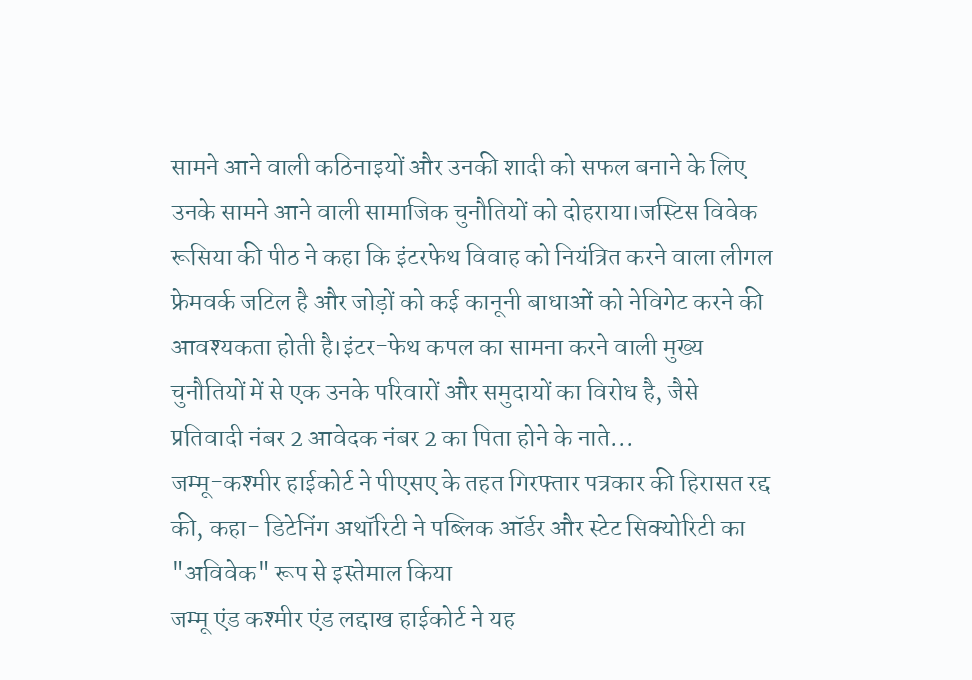सामने आने वाली कठिनाइयों और उनकी शादी को सफल बनाने के लिए उनके सामने आने वाली सामाजिक चुनौतियों को दोहराया।जस्टिस विवेक रूसिया की पीठ ने कहा कि इंटरफेथ विवाह को नियंत्रित करने वाला लीगल फ्रेमवर्क जटिल है और जोड़ों को कई कानूनी बाधाओं को नेविगेट करने की आवश्यकता होती है।इंटर-फेथ कपल का सामना करने वाली मुख्य चुनौतियों में से एक उनके परिवारों और समुदायों का विरोध है, जैसे प्रतिवादी नंबर 2 आवेदक नंबर 2 का पिता होने के नाते...
जम्मू-कश्मीर हाईकोर्ट ने पीएसए के तहत गिरफ्तार पत्रकार की हिरासत रद्द की, कहा- डिटेनिंग अथॉरिटी ने पब्लिक ऑर्डर और स्टेट सिक्योरिटी का "अविवेक" रूप से इस्तेमाल किया
जम्मू एंड कश्मीर एंड लद्दाख हाईकोर्ट ने यह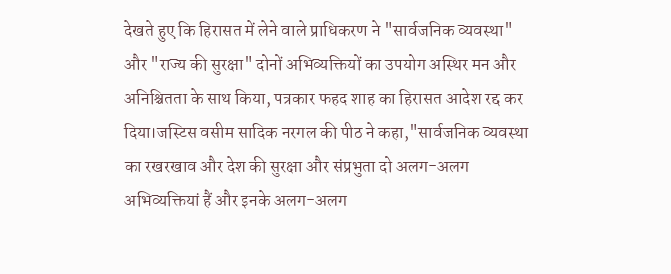देखते हुए कि हिरासत में लेने वाले प्राधिकरण ने "सार्वजनिक व्यवस्था" और "राज्य की सुरक्षा" दोनों अभिव्यक्तियों का उपयोग अस्थिर मन और अनिश्चितता के साथ किया, पत्रकार फहद शाह का हिरासत आदेश रद्द कर दिया।जस्टिस वसीम सादिक नरगल की पीठ ने कहा,"सार्वजनिक व्यवस्था का रखरखाव और देश की सुरक्षा और संप्रभुता दो अलग-अलग अभिव्यक्तियां हैं और इनके अलग-अलग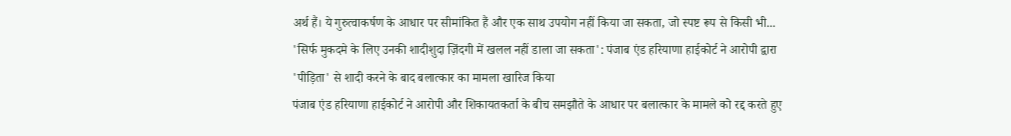अर्थ हैं। ये गुरुत्वाकर्षण के आधार पर सीमांकित हैं और एक साथ उपयोग नहीं किया जा सकता, जो स्पष्ट रूप से किसी भी...
'सिर्फ मुकदमे के लिए उनकी शादीशुदा ज़िंदगी में खलल नहीं डाला जा सकता': पंजाब एंड हरियाणा हाईकोर्ट ने आरोपी द्वारा 'पीड़िता' से शादी करने के बाद बलात्कार का मामला खारिज किया
पंजाब एंड हरियाणा हाईकोर्ट ने आरोपी और शिकायतकर्ता के बीच समझौते के आधार पर बलात्कार के मामले को रद्द करते हुए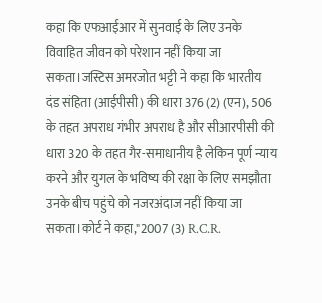कहा कि एफआईआर में सुनवाई के लिए उनके विवाहित जीवन को परेशान नहीं किया जा सकता।जस्टिस अमरजोत भट्टी ने कहा कि भारतीय दंड संहिता (आईपीसी) की धारा 376 (2) (एन), 506 के तहत अपराध गंभीर अपराध है और सीआरपीसी की धारा 320 के तहत गैर-समाधानीय है लेकिन पूर्ण न्याय करने और युगल के भविष्य की रक्षा के लिए समझौता उनके बीच पहुंचे को नजरअंदाज नहीं किया जा सकता।कोर्ट ने कहा,"2007 (3) R.C.R.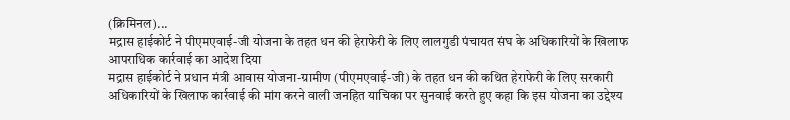(क्रिमिनल)...
मद्रास हाईकोर्ट ने पीएमएवाई-जी योजना के तहत धन की हेराफेरी के लिए लालगुडी पंचायत संघ के अधिकारियों के खिलाफ आपराधिक कार्रवाई का आदेश दिया
मद्रास हाईकोर्ट ने प्रधान मंत्री आवास योजना-ग्रामीण (पीएमएवाई-जी) के तहत धन की कथित हेराफेरी के लिए सरकारी अधिकारियों के खिलाफ कार्रवाई की मांग करने वाली जनहित याचिका पर सुनवाई करते हुए कहा कि इस योजना का उद्देश्य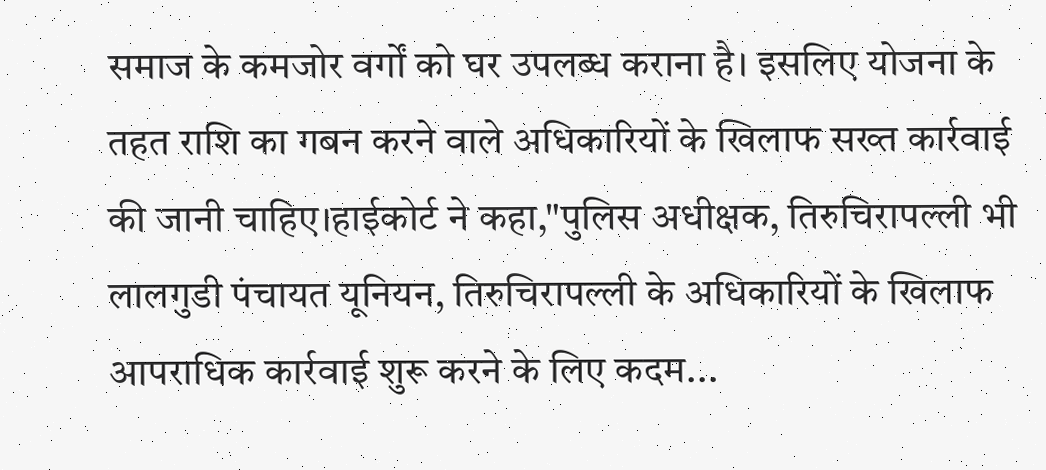समाज के कमजोर वर्गों को घर उपलब्ध कराना है। इसलिए योजना के तहत राशि का गबन करने वाले अधिकारियों के खिलाफ सख्त कार्रवाई की जानी चाहिए।हाईकोर्ट ने कहा,"पुलिस अधीक्षक, तिरुचिरापल्ली भी लालगुडी पंचायत यूनियन, तिरुचिरापल्ली के अधिकारियों के खिलाफ आपराधिक कार्रवाई शुरू करने के लिए कदम...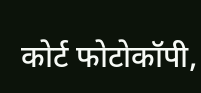कोर्ट फोटोकॉपी,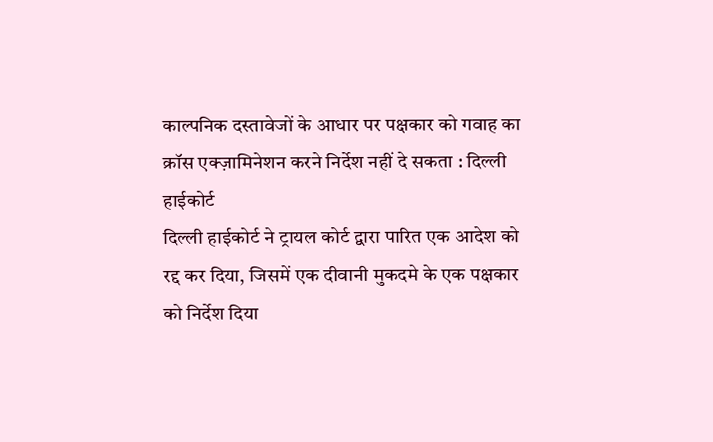काल्पनिक दस्तावेजों के आधार पर पक्षकार को गवाह का क्रॉस एक्ज़ामिनेशन करने निर्देश नहीं दे सकता : दिल्ली हाईकोर्ट
दिल्ली हाईकोर्ट ने ट्रायल कोर्ट द्वारा पारित एक आदेश को रद्द कर दिया, जिसमें एक दीवानी मुकदमे के एक पक्षकार को निर्देश दिया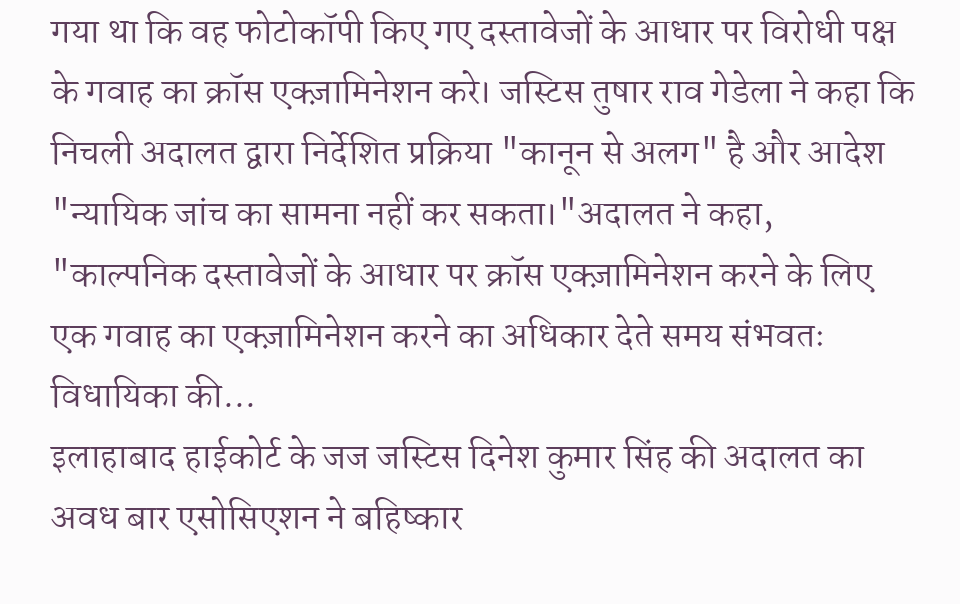गया था कि वह फोटोकॉपी किए गए दस्तावेजों के आधार पर विरोधी पक्ष के गवाह का क्रॉस एक्ज़ामिनेशन करे। जस्टिस तुषार राव गेडेला ने कहा कि निचली अदालत द्वारा निर्देशित प्रक्रिया "कानून से अलग" है और आदेश "न्यायिक जांच का सामना नहीं कर सकता।"अदालत ने कहा, "काल्पनिक दस्तावेजों के आधार पर क्रॉस एक्ज़ामिनेशन करने के लिए एक गवाह का एक्ज़ामिनेशन करने का अधिकार देते समय संभवतः विधायिका की...
इलाहाबाद हाईकोर्ट के जज जस्टिस दिनेश कुमार सिंह की अदालत का अवध बार एसोसिएशन ने बहिष्कार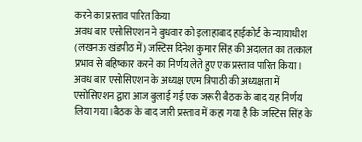करने का प्रस्ताव पारित किया
अवध बार एसोसिएशन ने बुधवार को इलाहाबाद हाईकोर्ट के न्यायाधीश (लखनऊ खंडपीठ में) जस्टिस दिनेश कुमार सिंह की अदालत का तत्काल प्रभाव से बहिष्कार करने का निर्णय लेते हुए एक प्रस्ताव पारित किया। अवध बार एसोसिएशन के अध्यक्ष एएम त्रिपाठी की अध्यक्षता में एसोसिएशन द्वारा आज बुलाई गई एक जरूरी बैठक के बाद यह निर्णय लिया गया।बैठक के बाद जारी प्रस्ताव में कहा गया है कि जस्टिस सिंह के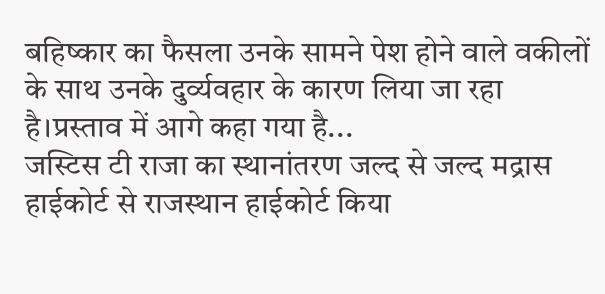बहिष्कार का फैसला उनके सामने पेश होने वाले वकीलों के साथ उनके दुर्व्यवहार के कारण लिया जा रहा है।प्रस्ताव में आगे कहा गया है...
जस्टिस टी राजा का स्थानांतरण जल्द से जल्द मद्रास हाईकोर्ट से राजस्थान हाईकोर्ट किया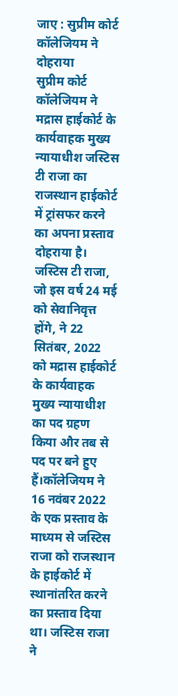जाए : सुप्रीम कोर्ट कॉलेजियम ने दोहराया
सुप्रीम कोर्ट कॉलेजियम ने मद्रास हाईकोर्ट के कार्यवाहक मुख्य न्यायाधीश जस्टिस टी राजा का राजस्थान हाईकोर्ट में ट्रांसफर करने का अपना प्रस्ताव दोहराया है। जस्टिस टी राजा, जो इस वर्ष 24 मई को सेवानिवृत्त होंगे, ने 22 सितंबर, 2022 को मद्रास हाईकोर्ट के कार्यवाहक मुख्य न्यायाधीश का पद ग्रहण किया और तब से पद पर बने हुए हैं।कॉलेजियम ने 16 नवंबर 2022 के एक प्रस्ताव के माध्यम से जस्टिस राजा को राजस्थान के हाईकोर्ट में स्थानांतरित करने का प्रस्ताव दिया था। जस्टिस राजा ने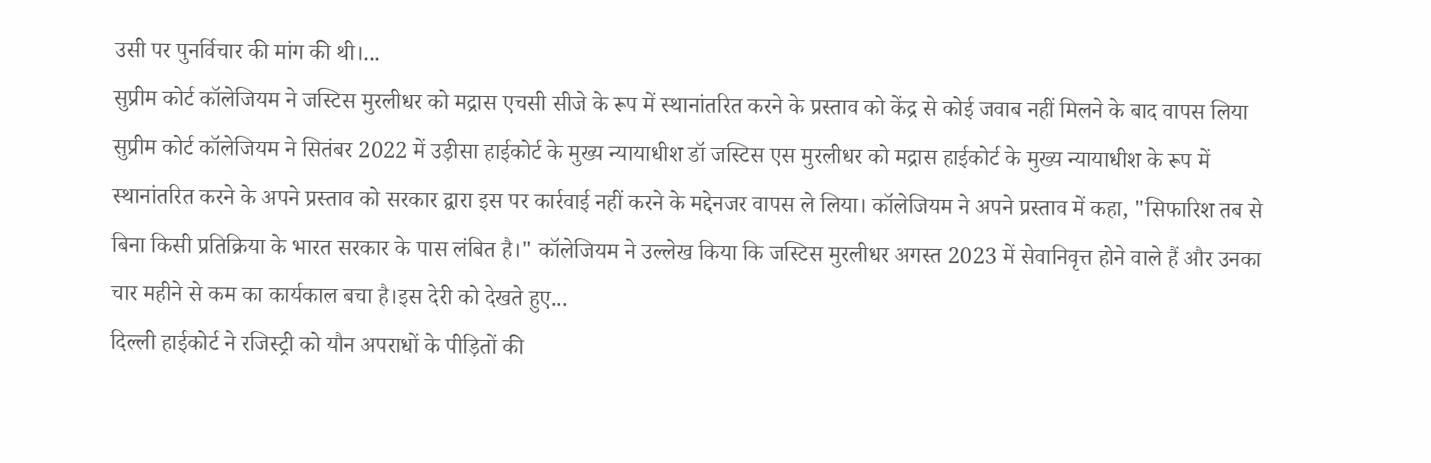उसी पर पुनर्विचार की मांग की थी।...
सुप्रीम कोर्ट कॉलेजियम ने जस्टिस मुरलीधर को मद्रास एचसी सीजे के रूप में स्थानांतरित करने के प्रस्ताव को केंद्र से कोई जवाब नहीं मिलने के बाद वापस लिया
सुप्रीम कोर्ट कॉलेजियम ने सितंबर 2022 में उड़ीसा हाईकोर्ट के मुख्य न्यायाधीश डॉ जस्टिस एस मुरलीधर को मद्रास हाईकोर्ट के मुख्य न्यायाधीश के रूप में स्थानांतरित करने के अपने प्रस्ताव को सरकार द्वारा इस पर कार्रवाई नहीं करने के मद्देनजर वापस ले लिया। कॉलेजियम ने अपने प्रस्ताव में कहा, "सिफारिश तब से बिना किसी प्रतिक्रिया के भारत सरकार के पास लंबित है।" कॉलेजियम ने उल्लेख किया कि जस्टिस मुरलीधर अगस्त 2023 में सेवानिवृत्त होने वाले हैं और उनका चार महीने से कम का कार्यकाल बचा है।इस देरी को देखते हुए...
दिल्ली हाईकोर्ट ने रजिस्ट्री को यौन अपराधों के पीड़ितों की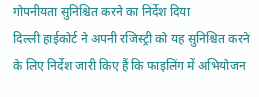गोपनीयता सुनिश्चित करने का निर्देश दिया
दिल्ली हाईकोर्ट ने अपनी रजिस्ट्री को यह सुनिश्चित करने के लिए निर्देश जारी किए हैं कि फाइलिंग में अभियोजन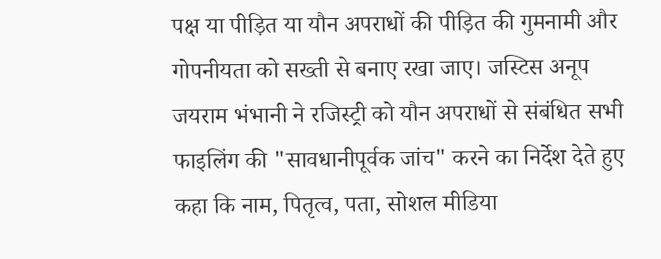पक्ष या पीड़ित या यौन अपराधों की पीड़ित की गुमनामी और गोपनीयता को सख्ती से बनाए रखा जाए। जस्टिस अनूप जयराम भंभानी ने रजिस्ट्री को यौन अपराधों से संबंधित सभी फाइलिंग की "सावधानीपूर्वक जांच" करने का निर्देश देते हुए कहा कि नाम, पितृत्व, पता, सोशल मीडिया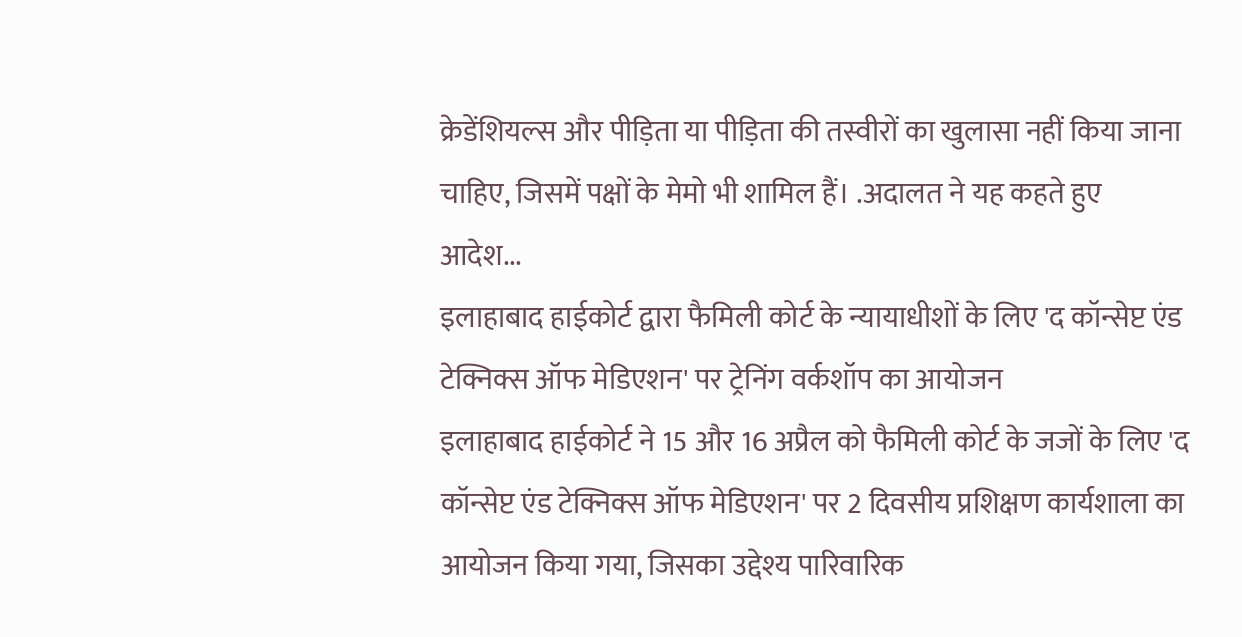क्रेडेंशियल्स और पीड़िता या पीड़िता की तस्वीरों का खुलासा नहीं किया जाना चाहिए, जिसमें पक्षों के मेमो भी शामिल हैं। .अदालत ने यह कहते हुए आदेश...
इलाहाबाद हाईकोर्ट द्वारा फैमिली कोर्ट के न्यायाधीशों के लिए 'द कॉन्सेप्ट एंड टेक्निक्स ऑफ मेडिएशन' पर ट्रेनिंग वर्कशॉप का आयोजन
इलाहाबाद हाईकोर्ट ने 15 और 16 अप्रैल को फैमिली कोर्ट के जजों के लिए 'द कॉन्सेप्ट एंड टेक्निक्स ऑफ मेडिएशन' पर 2 दिवसीय प्रशिक्षण कार्यशाला का आयोजन किया गया, जिसका उद्देश्य पारिवारिक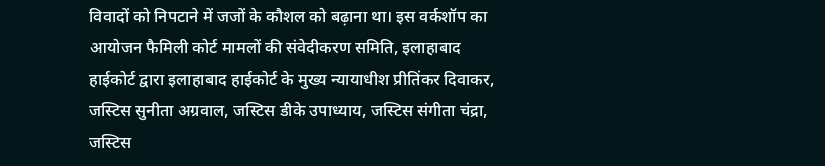विवादों को निपटाने में जजों के कौशल को बढ़ाना था। इस वर्कशॉप का आयोजन फैमिली कोर्ट मामलों की संवेदीकरण समिति, इलाहाबाद हाईकोर्ट द्वारा इलाहाबाद हाईकोर्ट के मुख्य न्यायाधीश प्रीतिंकर दिवाकर, जस्टिस सुनीता अग्रवाल, जस्टिस डीके उपाध्याय, जस्टिस संगीता चंद्रा, जस्टिस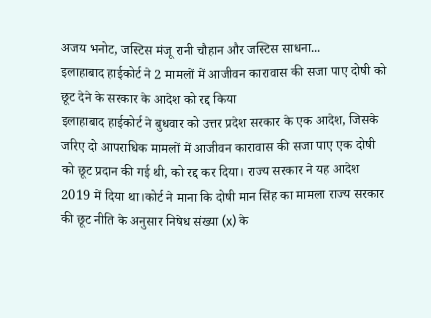अजय भनोट, जस्टिस मंजू रानी चौहान और जस्टिस साधना...
इलाहाबाद हाईकोर्ट ने 2 मामलों में आजीवन कारावास की सजा पाए दोषी को छूट देने के सरकार के आदेश को रद्द किया
इलाहाबाद हाईकोर्ट ने बुधवार को उत्तर प्रदेश सरकार के एक आदेश, जिसके जरिए दो आपराधिक मामलों में आजीवन कारावास की सजा पाए एक दोषी को छूट प्रदान की गई थी, को रद्द कर दिया। राज्य सरकार ने यह आदेश 2019 में दिया था।कोर्ट ने माना कि दोषी मान सिंह का मामला राज्य सरकार की छूट नीति के अनुसार निषेध संख्या (x) के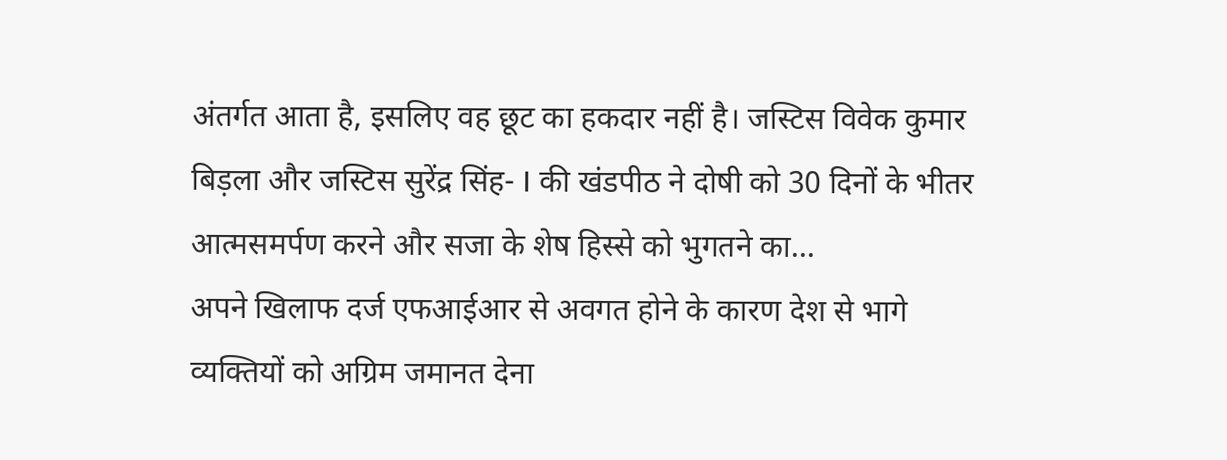अंतर्गत आता है, इसलिए वह छूट का हकदार नहीं है। जस्टिस विवेक कुमार बिड़ला और जस्टिस सुरेंद्र सिंह- I की खंडपीठ ने दोषी को 30 दिनों के भीतर आत्मसमर्पण करने और सजा के शेष हिस्से को भुगतने का...
अपने खिलाफ दर्ज एफआईआर से अवगत होने के कारण देश से भागे व्यक्तियों को अग्रिम जमानत देना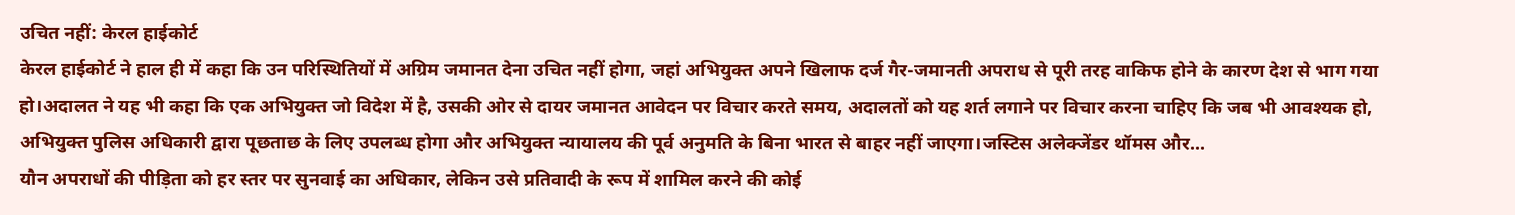उचित नहीं: केरल हाईकोर्ट
केरल हाईकोर्ट ने हाल ही में कहा कि उन परिस्थितियों में अग्रिम जमानत देना उचित नहीं होगा, जहां अभियुक्त अपने खिलाफ दर्ज गैर-जमानती अपराध से पूरी तरह वाकिफ होने के कारण देश से भाग गया हो।अदालत ने यह भी कहा कि एक अभियुक्त जो विदेश में है, उसकी ओर से दायर जमानत आवेदन पर विचार करते समय, अदालतों को यह शर्त लगाने पर विचार करना चाहिए कि जब भी आवश्यक हो, अभियुक्त पुलिस अधिकारी द्वारा पूछताछ के लिए उपलब्ध होगा और अभियुक्त न्यायालय की पूर्व अनुमति के बिना भारत से बाहर नहीं जाएगा।जस्टिस अलेक्जेंडर थॉमस और...
यौन अपराधों की पीड़िता को हर स्तर पर सुनवाई का अधिकार, लेकिन उसे प्रतिवादी के रूप में शामिल करने की कोई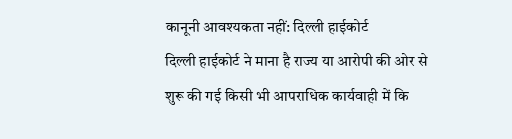कानूनी आवश्यकता नहीं: दिल्ली हाईकोर्ट
दिल्ली हाईकोर्ट ने माना है राज्य या आरोपी की ओर से शुरू की गई किसी भी आपराधिक कार्यवाही में कि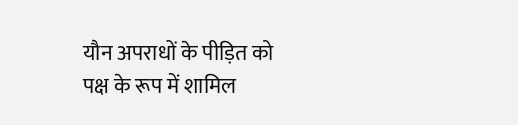यौन अपराधों के पीड़ित को पक्ष के रूप में शामिल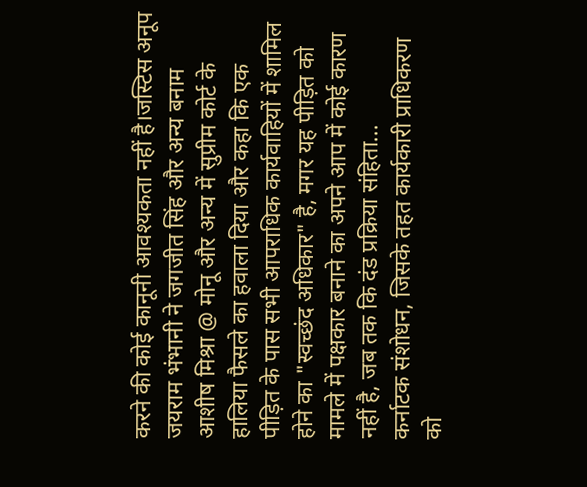करने की कोई कानूनी आवश्यकता नहीं है।जस्टिस अनूप जयराम भंभानी ने जगजीत सिंह और अन्य बनाम आशीष मिश्रा @ मोनू और अन्य में सुप्रीम कोर्ट के हालिया फैसले का हवाला दिया और कहा कि एक पीड़ित के पास सभी आपराधिक कार्यवाहियों में शामिल होने का "स्वच्छंद अधिकार" है, मगर यह पीड़ित को मामले में पक्षकार बनाने का अपने आप में कोई कारण नहीं है, जब तक कि दंड प्रक्रिया संहिता...
कर्नाटक संशोधन, जिसके तहत कार्यकारी प्राधिकरण को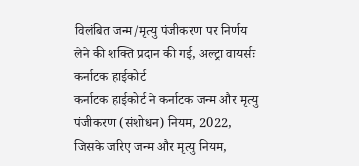विलंबित जन्म/मृत्यु पंजीकरण पर निर्णय लेने की शक्ति प्रदान की गई, अल्ट्रा वायर्सः कर्नाटक हाईकोर्ट
कर्नाटक हाईकोर्ट ने कर्नाटक जन्म और मृत्यु पंजीकरण (संशोधन) नियम, 2022, जिसके जरिए जन्म और मृत्यु नियम,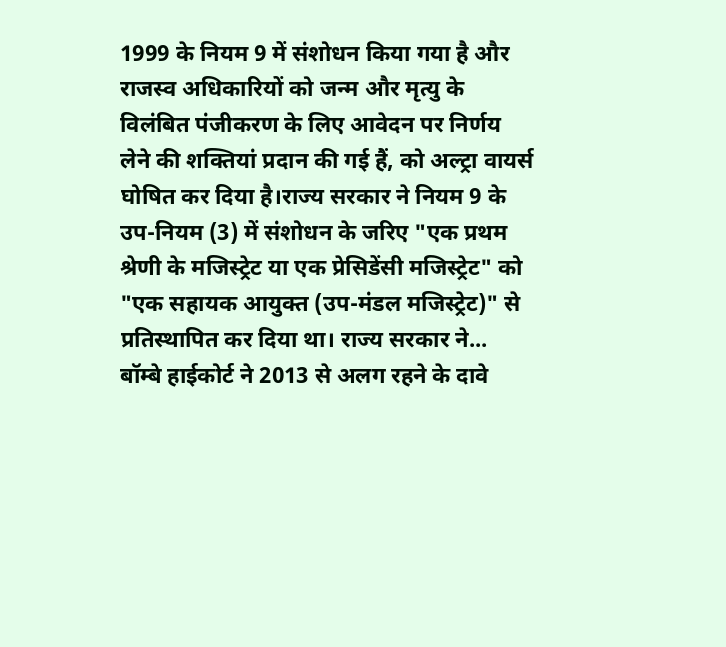1999 के नियम 9 में संशोधन किया गया है और राजस्व अधिकारियों को जन्म और मृत्यु के विलंबित पंजीकरण के लिए आवेदन पर निर्णय लेने की शक्तियां प्रदान की गई हैं, को अल्ट्रा वायर्स घोषित कर दिया है।राज्य सरकार ने नियम 9 के उप-नियम (3) में संशोधन के जरिए "एक प्रथम श्रेणी के मजिस्ट्रेट या एक प्रेसिडेंसी मजिस्ट्रेट" को "एक सहायक आयुक्त (उप-मंडल मजिस्ट्रेट)" से प्रतिस्थापित कर दिया था। राज्य सरकार ने...
बॉम्बे हाईकोर्ट ने 2013 से अलग रहने के दावे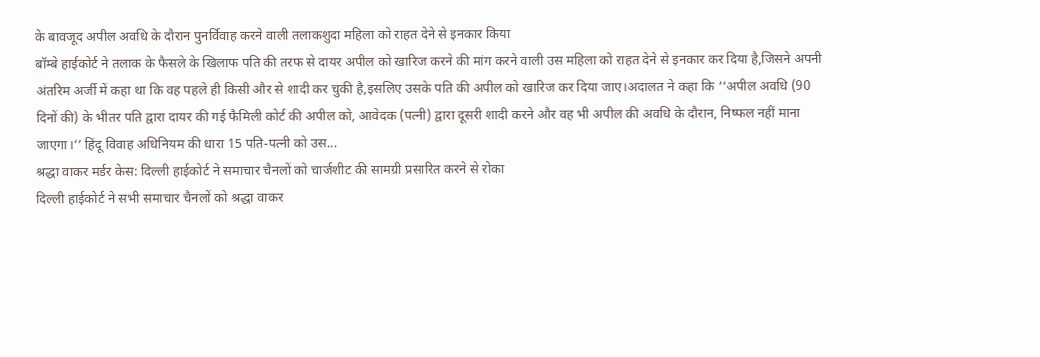के बावजूद अपील अवधि के दौरान पुनर्विवाह करने वाली तलाकशुदा महिला को राहत देने से इनकार किया
बॉम्बे हाईकोर्ट ने तलाक के फैसले के खिलाफ पति की तरफ से दायर अपील को खारिज करने की मांग करने वाली उस महिला को राहत देने से इनकार कर दिया है,जिसने अपनी अंतरिम अर्जी में कहा था कि वह पहले ही किसी और से शादी कर चुकी है,इसलिए उसके पति की अपील को खारिज कर दिया जाए।अदालत ने कहा कि ‘‘अपील अवधि (90 दिनों की) के भीतर पति द्वारा दायर की गई फैमिली कोर्ट की अपील को, आवेदक (पत्नी) द्वारा दूसरी शादी करने और वह भी अपील की अवधि के दौरान, निष्फल नहीं माना जाएगा।’’ हिंदू विवाह अधिनियम की धारा 15 पति-पत्नी को उस...
श्रद्धा वाकर मर्डर केस: दिल्ली हाईकोर्ट ने समाचार चैनलों को चार्जशीट की सामग्री प्रसारित करने से रोका
दिल्ली हाईकोर्ट ने सभी समाचार चैनलों को श्रद्धा वाकर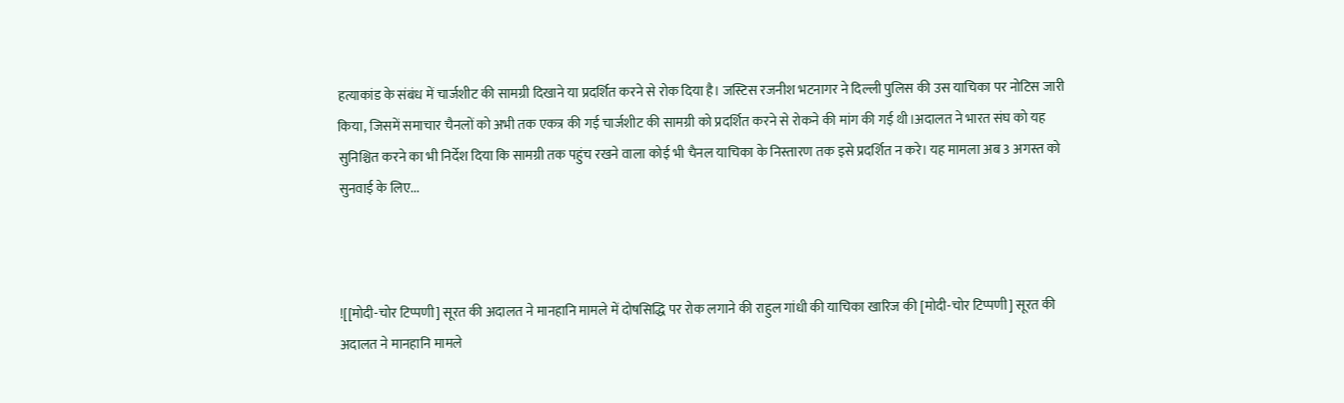हत्याकांड के संबंध में चार्जशीट की सामग्री दिखाने या प्रदर्शित करने से रोक दिया है। जस्टिस रजनीश भटनागर ने दिल्ली पुलिस की उस याचिका पर नोटिस जारी किया, जिसमें समाचार चैनलों को अभी तक एकत्र की गई चार्जशीट की सामग्री को प्रदर्शित करने से रोकने की मांग की गई थी।अदालत ने भारत संघ को यह सुनिश्चित करने का भी निर्देश दिया कि सामग्री तक पहुंच रखने वाला कोई भी चैनल याचिका के निस्तारण तक इसे प्रदर्शित न करे। यह मामला अब 3 अगस्त को सुनवाई के लिए...



![[मोदी-चोर टिप्पणी] सूरत की अदालत ने मानहानि मामले में दोषसिद्धि पर रोक लगाने की राहुल गांधी की याचिका खारिज की [मोदी-चोर टिप्पणी] सूरत की अदालत ने मानहानि मामले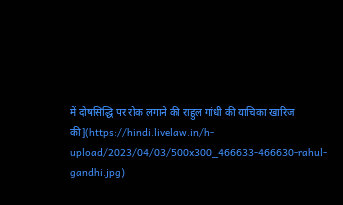में दोषसिद्धि पर रोक लगाने की राहुल गांधी की याचिका खारिज की](https://hindi.livelaw.in/h-upload/2023/04/03/500x300_466633-466630-rahul-gandhi.jpg)